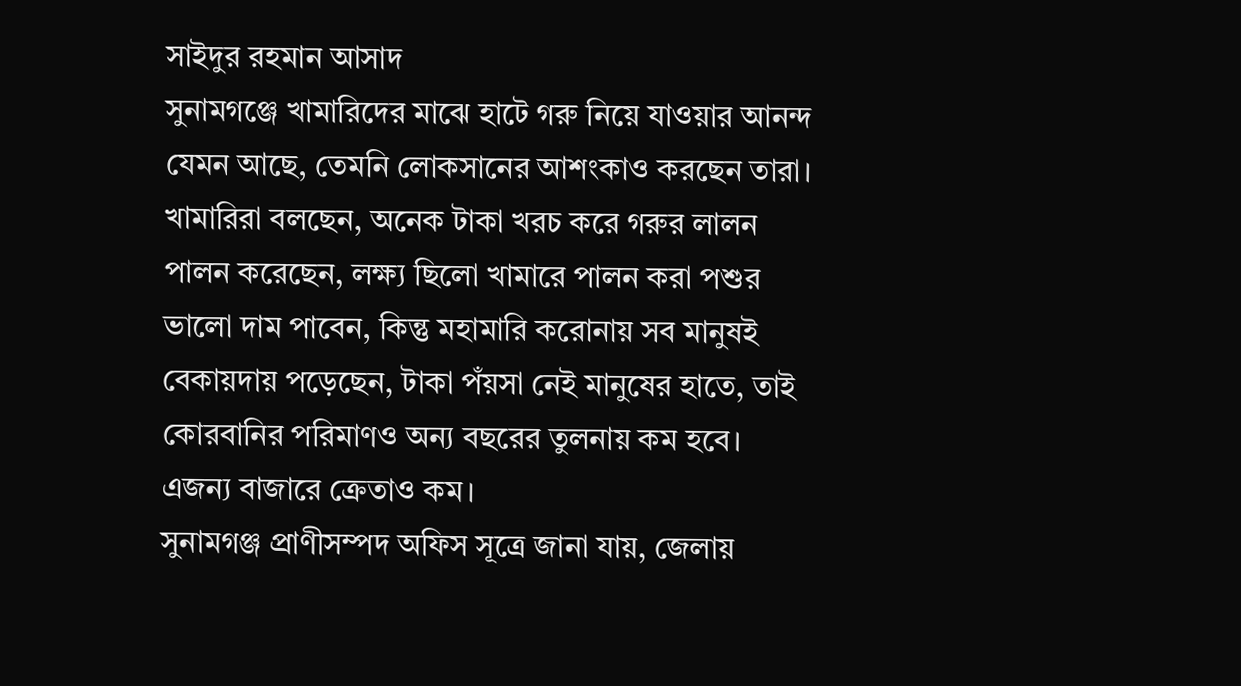সাইদুর রহমান আসাদ
সুনামগঞ্জে খামারিদের মাঝে হাটে গরু নিয়ে যাওয়ার আনন্দ যেমন আছে, তেমনি লোকসানের আশংকাও করছেন তারা। খামারিরা বলছেন, অনেক টাকা খরচ করে গরুর লালন পালন করেছেন, লক্ষ্য ছিলো খামারে পালন করা পশুর ভালো দাম পাবেন, কিন্তু মহামারি করোনায় সব মানুষই বেকায়দায় পড়েছেন, টাকা পঁয়সা নেই মানুষের হাতে, তাই কোরবানির পরিমাণও অন্য বছরের তুলনায় কম হবে। এজন্য বাজারে ক্রেতাও কম।
সুনামগঞ্জ প্রাণীসম্পদ অফিস সূত্রে জানা যায়, জেলায়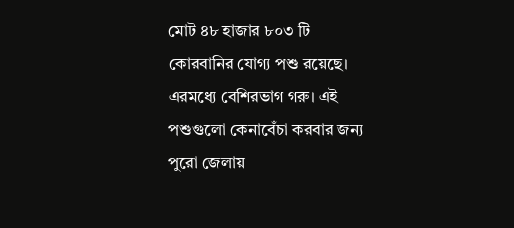মোট ৪৮ হাজার ৮০৩ টি কোরবানির যোগ্য পশু রয়েছে। এরমধ্যে বেশিরভাগ গরু। এই পশুগুলো কেনাবেঁচা করবার জন্য পুরো জেলায়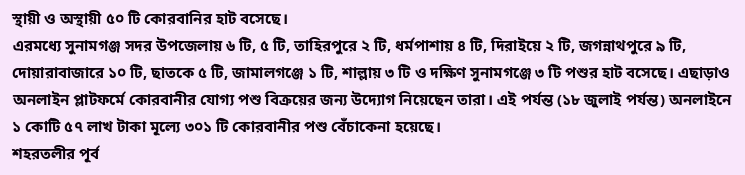স্থায়ী ও অস্থায়ী ৫০ টি কোরবানির হাট বসেছে।
এরমধ্যে সুনামগঞ্জ সদর উপজেলায় ৬ টি, ৫ টি, তাহিরপুরে ২ টি, ধর্মপাশায় ৪ টি, দিরাইয়ে ২ টি, জগন্নাথপুরে ৯ টি, দোয়ারাবাজারে ১০ টি, ছাতকে ৫ টি, জামালগঞ্জে ১ টি, শাল্লায় ৩ টি ও দক্ষিণ সুনামগঞ্জে ৩ টি পশুর হাট বসেছে। এছাড়াও অনলাইন প্লাটফর্মে কোরবানীর যোগ্য পশু বিক্রয়ের জন্য উদ্যোগ নিয়েছেন তারা। এই পর্যন্ত (১৮ জুলাই পর্যন্ত) অনলাইনে ১ কোটি ৫৭ লাখ টাকা মূল্যে ৩০১ টি কোরবানীর পশু বেঁচাকেনা হয়েছে।
শহরতলীর পূর্ব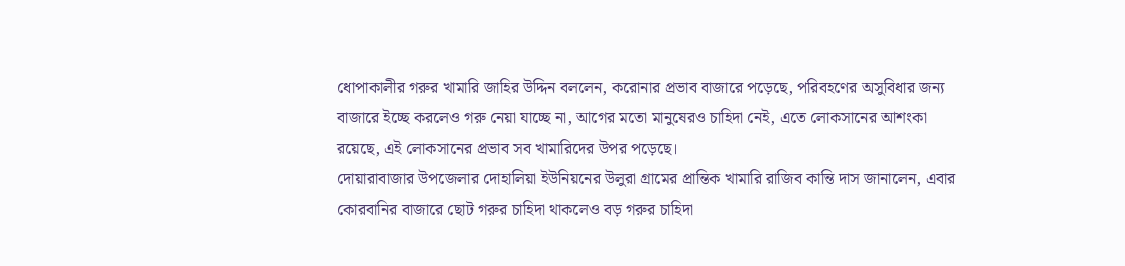ধোপাকালীর গরুর খামারি জাহির উদ্দিন বললেন, করোনার প্রভাব বাজারে পড়েছে, পরিবহণের অসুবিধার জন্য বাজারে ইচ্ছে করলেও গরু নেয়া যাচ্ছে না, আগের মতো মানুষেরও চাহিদা নেই, এতে লোকসানের আশংকা রয়েছে, এই লোকসানের প্রভাব সব খামারিদের উপর পড়েছে।
দোয়ারাবাজার উপজেলার দোহালিয়া ইউনিয়নের উলুরা গ্রামের প্রান্তিক খামারি রাজিব কান্তি দাস জানালেন, এবার কোরবানির বাজারে ছোট গরুর চাহিদা থাকলেও বড় গরুর চাহিদা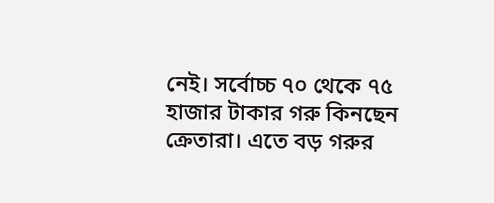নেই। সর্বোচ্চ ৭০ থেকে ৭৫ হাজার টাকার গরু কিনছেন ক্রেতারা। এতে বড় গরুর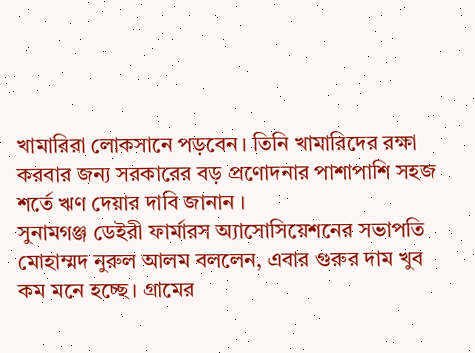খামারিরা লোকসানে পড়বেন। তিনি খামারিদের রক্ষা করবার জন্য সরকারের বড় প্রণোদনার পাশাপাশি সহজ শর্তে ঋণ দেয়ার দাবি জানান ।
সুনামগঞ্জ ডেইরী ফার্মারস অ্যাসোসিয়েশনের সভাপতি মোহাম্মদ নুরুল আলম বললেন, এবার গুরুর দাম খুব কম মনে হচ্ছে। গ্রামের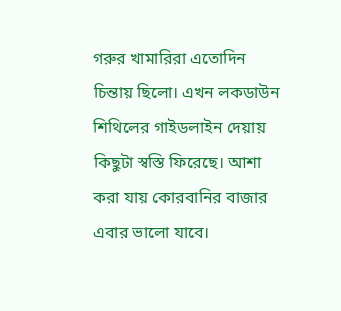গরুর খামারিরা এতোদিন চিন্তায় ছিলো। এখন লকডাউন শিথিলের গাইডলাইন দেয়ায় কিছুটা স্বস্তি ফিরেছে। আশা করা যায় কোরবানির বাজার এবার ভালো যাবে।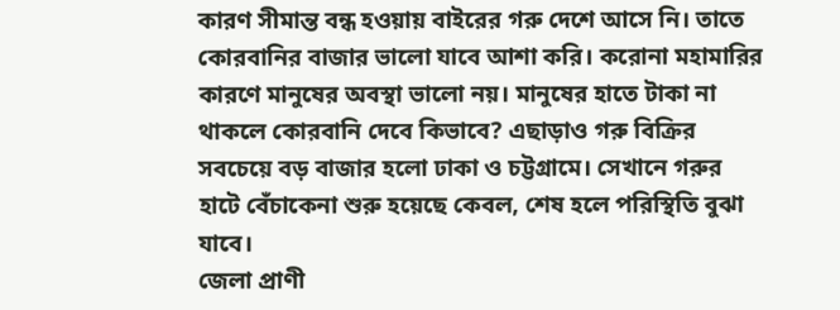কারণ সীমান্ত বন্ধ হওয়ায় বাইরের গরু দেশে আসে নি। তাতে কোরবানির বাজার ভালো যাবে আশা করি। করোনা মহামারির কারণে মানুষের অবস্থা ভালো নয়। মানুষের হাতে টাকা না থাকলে কোরবানি দেবে কিভাবে? এছাড়াও গরু বিক্রির সবচেয়ে বড় বাজার হলো ঢাকা ও চট্টগ্রামে। সেখানে গরুর হাটে বেঁচাকেনা শুরু হয়েছে কেবল, শেষ হলে পরিস্থিতি বুঝা যাবে।
জেলা প্রাণী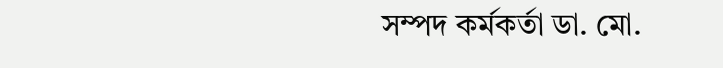সম্পদ কর্মকর্তা ডা. মো.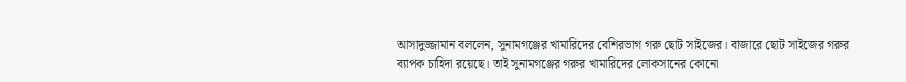আসাদুজ্জামান বললেন, সুনামগঞ্জের খামারিদের বেশিরভাগ গরু ছোট সাইজের। বাজারে ছোট সাইজের গরুর ব্যাপক চাহিদা রয়েছে। তাই সুনামগঞ্জের গরুর খামারিদের লোকসানের কোনো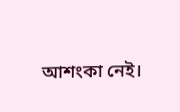আশংকা নেই।